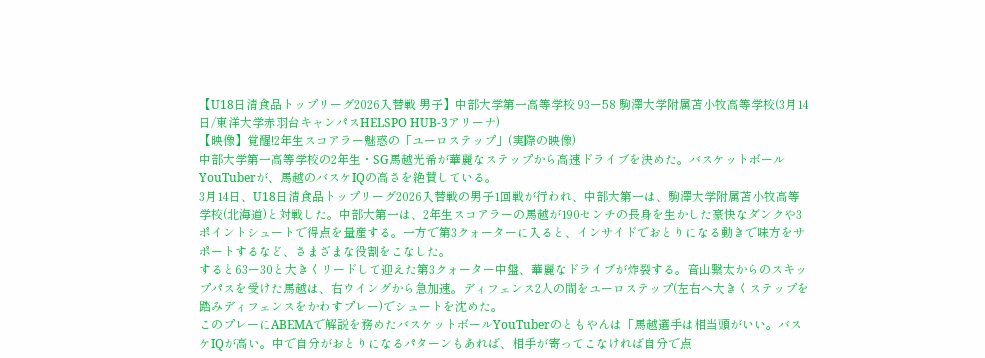【U18日清食品トップリーグ2026入替戦 男子】中部大学第一高等学校 93ー58 駒澤大学附属苫小牧高等学校(3月14日/東洋大学赤羽台キャンパスHELSPO HUB-3アリーナ)
【映像】覚醒!2年生スコアラー魅惑の「ユーロステップ」(実際の映像)
中部大学第一高等学校の2年生・SG馬越光希が華麗なステップから高速ドライブを決めた。バスケットボールYouTuberが、馬越のバスケIQの高さを絶賛している。
3月14日、U18日清食品トップリーグ2026入替戦の男子1回戦が行われ、中部大第一は、駒澤大学附属苫小牧高等学校(北海道)と対戦した。中部大第一は、2年生スコアラーの馬越が190センチの長身を生かした豪快なダンクや3ポイントシュートで得点を量産する。一方で第3クォーターに入ると、インサイドでおとりになる動きで味方をサポートするなど、さまざまな役割をこなした。
すると63ー30と大きくリードして迎えた第3クォーター中盤、華麗なドライブが炸裂する。音山繋太からのスキップパスを受けた馬越は、右ウイングから急加速。ディフェンス2人の間をユーロステップ(左右へ大きくステップを踏みディフェンスをかわすプレー)でシュートを沈めた。
このプレーにABEMAで解説を務めたバスケットボールYouTuberのともやんは「馬越選手は相当頭がいい。バスケIQが高い。中で自分がおとりになるパターンもあれば、相手が寄ってこなければ自分で点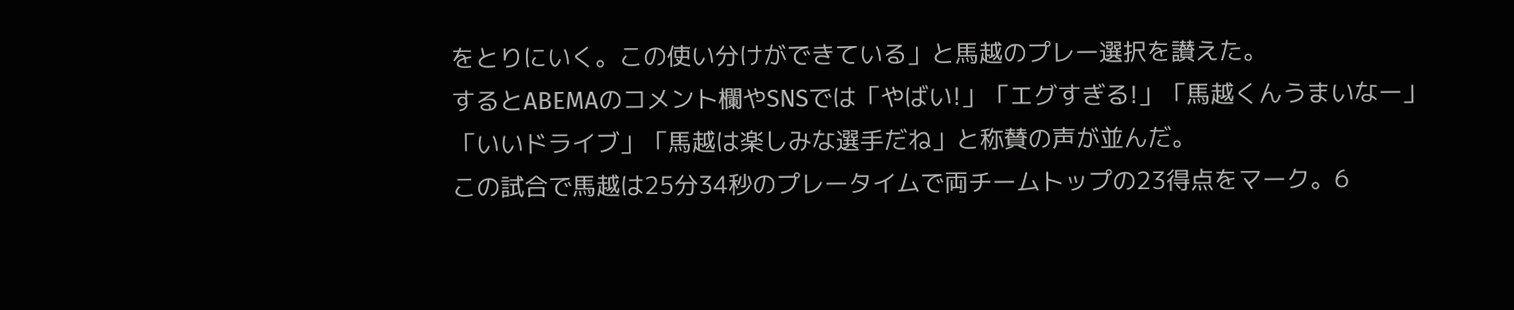をとりにいく。この使い分けができている」と馬越のプレー選択を讃えた。
するとABEMAのコメント欄やSNSでは「やばい!」「エグすぎる!」「馬越くんうまいなー」「いいドライブ」「馬越は楽しみな選手だね」と称賛の声が並んだ。
この試合で馬越は25分34秒のプレータイムで両チームトップの23得点をマーク。6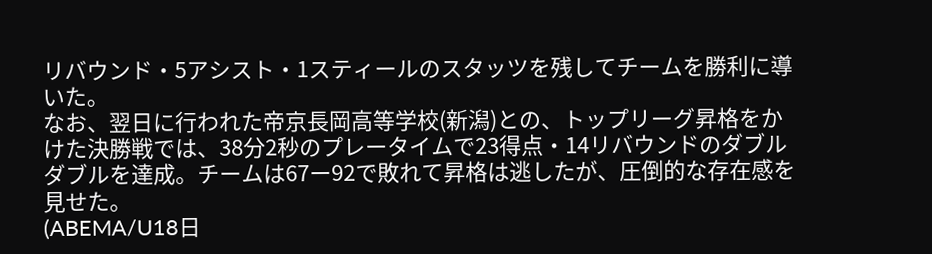リバウンド・5アシスト・1スティールのスタッツを残してチームを勝利に導いた。
なお、翌日に行われた帝京長岡高等学校(新潟)との、トップリーグ昇格をかけた決勝戦では、38分2秒のプレータイムで23得点・14リバウンドのダブルダブルを達成。チームは67ー92で敗れて昇格は逃したが、圧倒的な存在感を見せた。
(ABEMA/U18日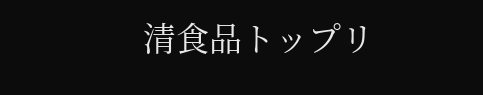清食品トップリ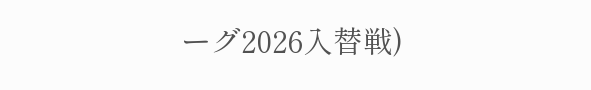ーグ2026入替戦)